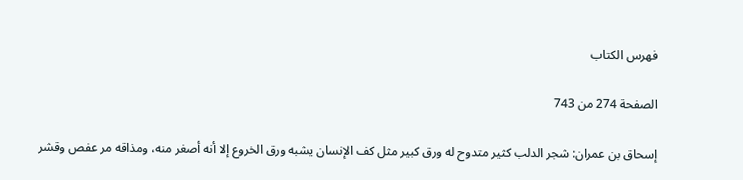فهرس الكتاب

الصفحة 274 من 743

إسحاق بن عمران: شجر الدلب كثير متدوح له ورق كبير مثل كف الإنسان يشبه ورق الخروع إلا أنه أصغر منه، ومذاقه مر عفص وقشر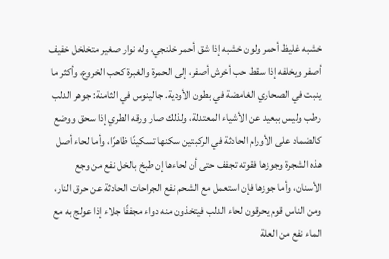خشبه غليظ أحمر ولون خشبه إذا شق أحمر خلنجي، وله نوار صغير متخلخل خفيف أصفر ويخلفه إذا سقط حب أخرش أصفر، إلى الحمرة والغبرة كحب الخروع، وأكثر ما ينبت في الصحاري الغامضة في بطون الأودية. جالينوس في الثامنة: جوهر الدلب رطب وليس ببعيد عن الأشياء المعتدلة، ولذلك صار ورقه الطري إذا سحق ووضع كالضماد على الأورام الحادثة في الركبتين سكنها تسكينًا ظاهرًا، وأما لحاء أصل هذه الشجرة وجوزها فقوته تجفف حتى أن لحاءها إن طبخ بالخل نفع من وجع الأسنان، وأما جوزها فإن استعمل مع الشحم نفع الجراحات الحادثة عن حرق النار، ومن الناس قوم يحرقون لحاء الدلب فيتخذون منه دواء مجففًا جلاء إذا عولج به مع الماء نفع من العلة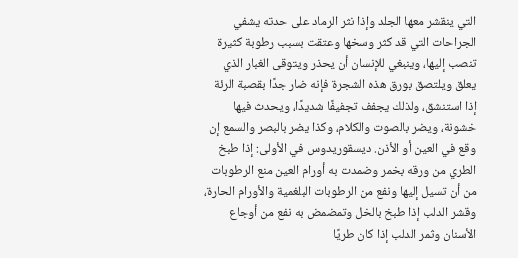التي ينقشر معها الجلد وإذا نثر الرماد على حدته يشفي الجراحات التي قد كثر وسخها وعتقت بسبب رطوبة كثيرة تنصب إليها، وينبغي للإنسان أن يحذر ويتوقى الغبار الذي يعلق ويلتصق بورق هذه الشجرة فإنه ضار جدًا بقصبة الرئة إذا استنشق، ولذلك يجفف تجفيفًا شديدًا، ويحدث فيها خشونة، ويضر بالصوت والكلام، وكذا يضر بالبصر والسمع إن وقع في العين أو الأذن. ديسقوريدوس في الأولى: إذا طبخ الطري من ورقه بخمر وضمدت به أورام العين منع الرطوبات من أن تسيل إليها ونفع من الرطوبات البلغمية والأورام الحارة، وقشر الدلب إذا طبخ بالخل وتمضمض به نفع من أوجاع الأسنان وثمر الدلب إذا كان طريًا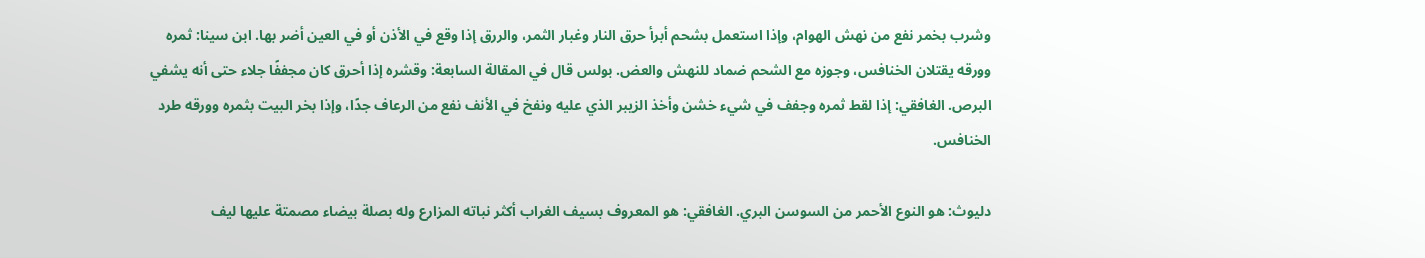وشرب بخمر نفع من نهش الهوام، وإذا استعمل بشحم أبرأ حرق النار وغبار الثمر، والررق إذا وقع في الأذن أو في العين أضر بها. ابن سينا: ثمره وورقه يقتلان الخنافس، وجوزه مع الشحم ضماد للنهش والعض. بولس قال في المقالة السابعة: وقشره إذا أحرق كان مجففًا جلاء حتى أنه يشفي البرص. الغافقي: إذا لقط ثمره وجفف في شيء خشن وأخذ الزيبر الذي عليه ونفخ في الأنف نفع من الرعاف جدًا، وإذا بخر البيت بثمره وورقه طرد الخنافس.

دليوث: هو النوع الأحمر من السوسن البري. الغافقي: هو المعروف بسيف الغراب أكثر نباته المزارع وله بصلة بيضاء مصمتة عليها ليف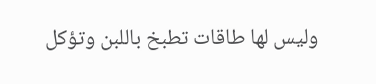وليس لها طاقات تطبخ باللبن وتؤكل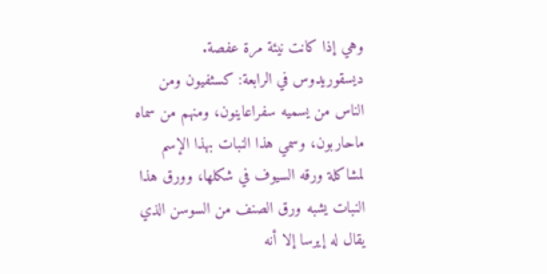وهي إذا كانت نيئة مرة عفصة. ديسقوريدوس في الرابعة: كسثفيون ومن الناس من يسميه سفراعاينون، ومنهم من سماه ماحاربون، وسمي هذا النبات بهذا الإسم لمشاكلة ورقه السيوف في شكلها، وورق هذا النبات يشبه ورق الصنف من السوسن الذي يقال له إيرسا إلا أنه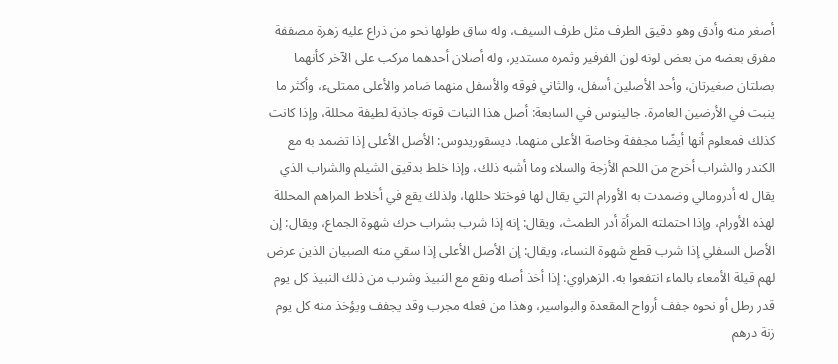أصغر منه وأدق وهو دقيق الطرف مثل طرف السيف، وله ساق طولها نحو من ذراع عليه زهرة مصففة مفرق بعضه من بعض لونه لون الفرفير وثمره مستدير، وله أصلان أحدهما مركب على الآخر كأنهما بصلتان صغيرتان، وأحد الأصلين أسفل، والثاني فوقه والأسفل منهما ضامر والأعلى ممتلىء، وأكثر ما ينبت في الأرضين العامرة. جالينوس في السابعة: أصل هذا النبات قوته جاذبة لطيفة محللة، وإذا كانت كذلك فمعلوم أنها أيضًا مجففة وخاصة الأعلى منهما. ديسقوريدوس: الأصل الأعلى إذا تضمد به مع الكندر والشراب أخرج من اللحم الأزجة والسلاء وما أشبه ذلك، وإذا خلط بدقيق الشيلم والشراب الذي يقال له أدرومالي وضمدت به الأورام التي يقال لها فوختلا حللها، ولذلك يقع في أخلاط المراهم المحللة لهذه الأورام، وإذا احتملته المرأة أدر الطمث، ويقال: إنه إذا شرب بشراب حرك شهوة الجماع، ويقال: إن الأصل السفلي إذا شرب قطع شهوة النساء، ويقال: إن الأصل الأعلى إذا سقي منه الصبيان الذين عرض لهم قيلة الأمعاء بالماء انتفعوا به. الزهراوي: إذا أخذ أصله ونقع مع النبيذ وشرب من ذلك النبيذ كل يوم قدر رطل أو نحوه جفف أرواح المقعدة والبواسير، وهذا من فعله مجرب وقد يجفف ويؤخذ منه كل يوم زنة درهم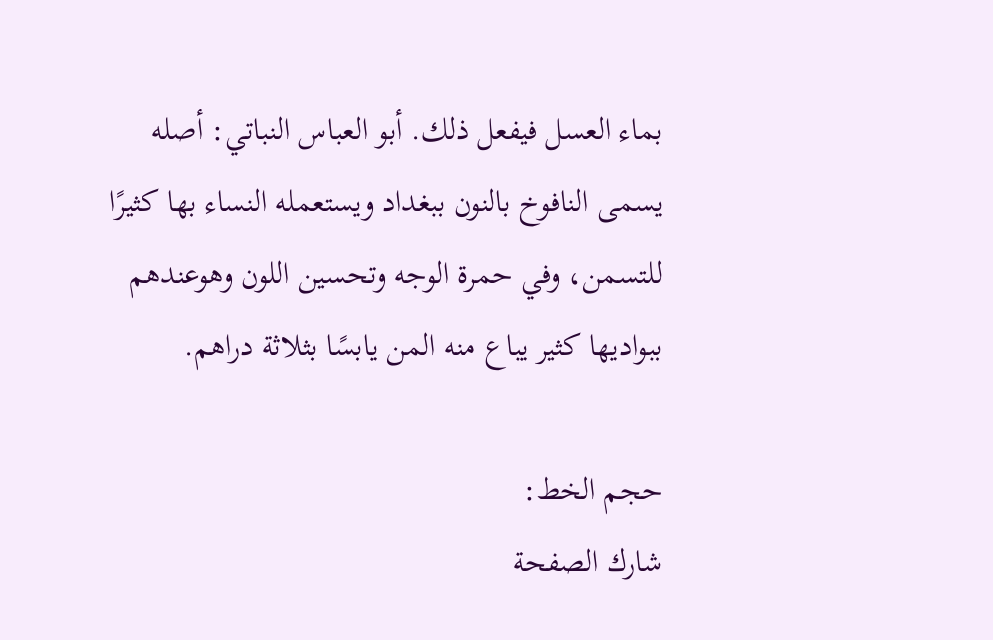بماء العسل فيفعل ذلك. أبو العباس النباتي: أصله يسمى النافوخ بالنون ببغداد ويستعمله النساء بها كثيرًا للتسمن، وفي حمرة الوجه وتحسين اللون وهوعندهم ببواديها كثير يباع منه المن يابسًا بثلاثة دراهم.

حجم الخط:
شارك الصفحة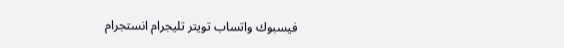فيسبوك واتساب تويتر تليجرام انستجرام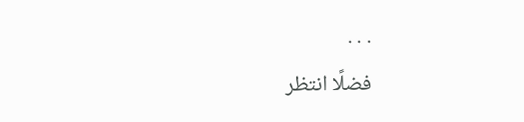. . .
فضلًا انتظر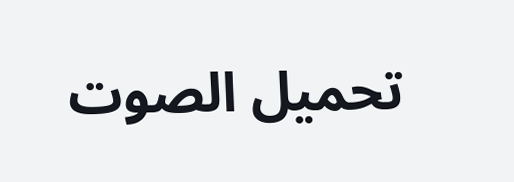تحميل الصوت